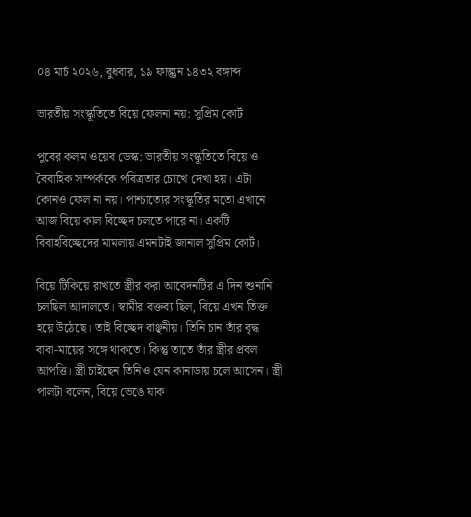০৪ মার্চ ২০২৬, বুধবার, ১৯ ফাল্গুন ১৪৩২ বঙ্গাব্দ

ভারতীয় সংস্কূতিতে বিয়ে ফেলনা নয়: সুপ্রিম কোর্ট

পুবের কলম ওয়েব ডেস্ক: ভারতীয় সংস্কূতিতে বিয়ে ও বৈবাহিক সম্পর্ককে পবিত্রতার চোখে দেখা হয়। এটা কোনও ফেল না নয়। পাশ্চাত্যের সংস্কূতির মতো এখানে আজ বিয়ে কাল বিচ্ছেদ চলতে পারে না। একটি বিবাহবিচ্ছেদের মামলায় এমনটাই জানাল সুপ্রিম কোর্ট।

বিয়ে টিকিয়ে রাখতে স্ত্রীর করা আবেদনটির এ দিন শুনানি চলছিল আদালতে। স্বামীর বক্তব্য ছিল, বিয়ে এখন তিক্ত হয়ে উঠেছে। তাই বিচ্ছেদ বাঞ্ছনীয়। তিনি চান তাঁর বৃদ্ধ বাবা-মায়ের সঙ্গে থাকতে। কিন্তু তাতে তাঁর স্ত্রীর প্রবল আপত্তি। স্ত্রী চাইছেন তিনিও যেন কানাডায় চলে আসেন। স্ত্রী পালটা বলেন, বিয়ে ভেঙে যাক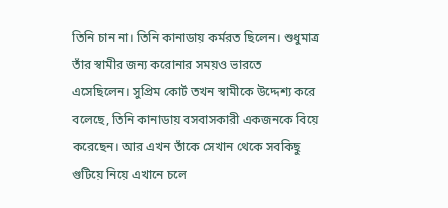তিনি চান না। তিনি কানাডায় কর্মরত ছিলেন। শুধুমাত্র তাঁর স্বামীর জন্য করোনার সময়ও ভারতে এসেছিলেন। সুপ্রিম কোর্ট তখন স্বামীকে উদ্দেশ্য করে বলেছে, তিনি কানাডায় বসবাসকারী একজনকে বিয়ে করেছেন। আর এখন তাঁকে সেখান থেকে সবকিছু গুটিয়ে নিয়ে এখানে চলে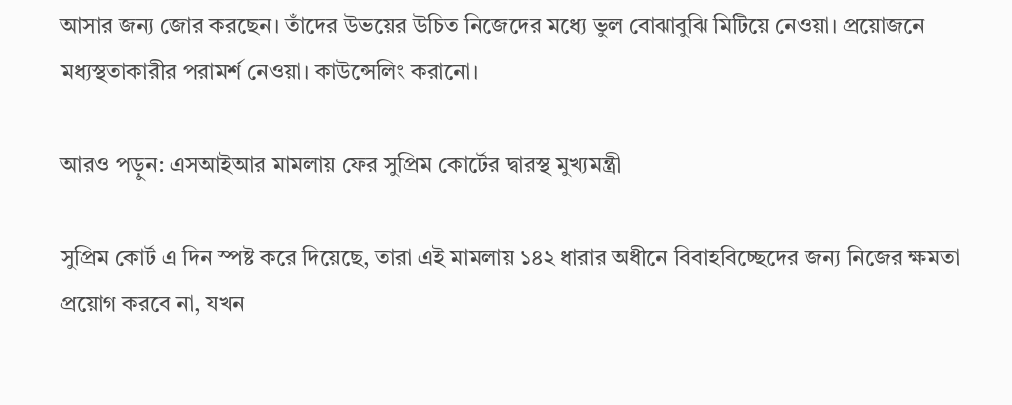আসার জন্য জোর করছেন। তাঁদের উভয়ের উচিত নিজেদের মধ্যে ভুল বোঝাবুঝি মিটিয়ে নেওয়া। প্রয়োজনে মধ্যস্থতাকারীর পরামর্শ নেওয়া। কাউন্সেলিং করানো।

আরও পড়ুন: এসআইআর মামলায় ফের সুপ্রিম কোর্টের দ্বারস্থ মুখ্যমন্ত্রী

সুপ্রিম কোর্ট এ দিন স্পষ্ট করে দিয়েছে, তারা এই মামলায় ১৪২ ধারার অধীনে বিবাহবিচ্ছেদের জন্য নিজের ক্ষমতা প্রয়োগ করবে না, যখন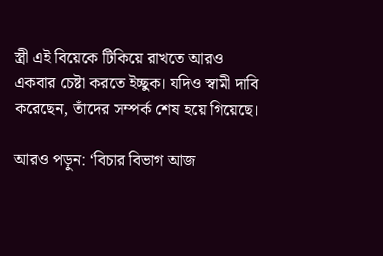স্ত্রী এই বিয়েকে টিকিয়ে রাখতে আরও একবার চেষ্টা করতে ইচ্ছুক। যদিও স্বামী দাবি করেছেন, তাঁদের সম্পর্ক শেষ হয়ে গিয়েছে।

আরও পড়ুন: ‘বিচার বিভাগ আজ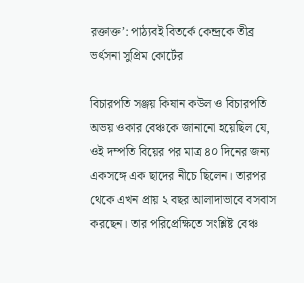রক্তাক্ত’: পাঠ্যবই বিতর্কে কেন্দ্রকে তীব্র ভর্ৎসনা সুপ্রিম কোর্টের

বিচারপতি সঞ্জয় কিষান কউল ও বিচারপতি অভয় ওকার বেঞ্চকে জানানো হয়েছিল যে, ওই দম্পতি বিয়ের পর মাত্র ৪০ দিনের জন্য একসঙ্গে এক ছাদের নীচে ছিলেন। তারপর থেকে এখন প্রায় ২ বছর আলাদাভাবে বসবাস করছেন। তার পরিপ্রেক্ষিতে সংশ্লিষ্ট বেঞ্চ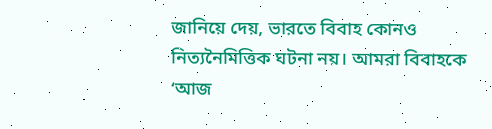জানিয়ে দেয়, ভারতে বিবাহ কোনও নিত্যনৈমিত্তিক ঘটনা নয়। আমরা বিবাহকে ‘আজ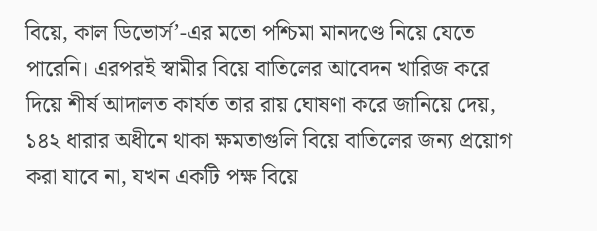বিয়ে, কাল ডিভোর্স’-এর মতো পশ্চিমা মানদণ্ডে নিয়ে যেতে পারেনি। এরপরই স্বামীর বিয়ে বাতিলের আবেদন খারিজ করে দিয়ে শীর্ষ আদালত কার্যত তার রায় ঘোষণা করে জানিয়ে দেয়, ১৪২ ধারার অধীনে থাকা ক্ষমতাগুলি বিয়ে বাতিলের জন্য প্রয়োগ করা যাবে না, যখন একটি পক্ষ বিয়ে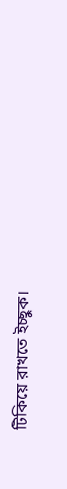টিকিয়ে রাখতে ইচ্ছুক।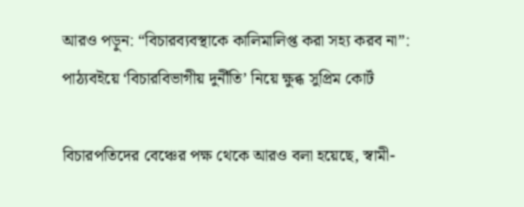আরও পড়ুন: “বিচারব্যবস্থাকে কালিমালিপ্ত করা সহ্য করব না”: পাঠ্যবইয়ে ‘বিচারবিভাগীয় দুর্নীতি’ নিয়ে ক্ষুব্ধ সুপ্রিম কোর্ট

বিচারপতিদের বেঞ্চের পক্ষ থেকে আরও বলা হয়েছে, স্বামী-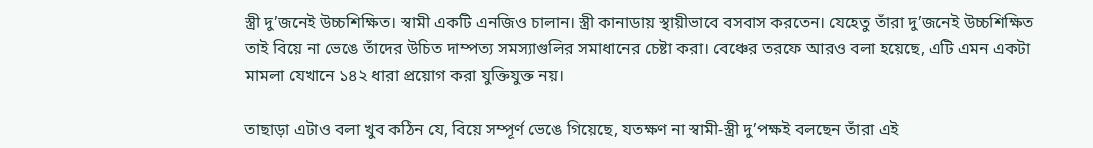স্ত্রী দু’জনেই উচ্চশিক্ষিত। স্বামী একটি এনজিও চালান। স্ত্রী কানাডায় স্থায়ীভাবে বসবাস করতেন। যেহেতু তাঁরা দু’জনেই উচ্চশিক্ষিত তাই বিয়ে না ভেঙে তাঁদের উচিত দাম্পত্য সমস্যাগুলির সমাধানের চেষ্টা করা। বেঞ্চের তরফে আরও বলা হয়েছে, এটি এমন একটা মামলা যেখানে ১৪২ ধারা প্রয়োগ করা যুক্তিযুক্ত নয়।

তাছাড়া এটাও বলা খুব কঠিন যে, বিয়ে সম্পূর্ণ ভেঙে গিয়েছে, যতক্ষণ না স্বামী-স্ত্রী দু’পক্ষই বলছেন তাঁরা এই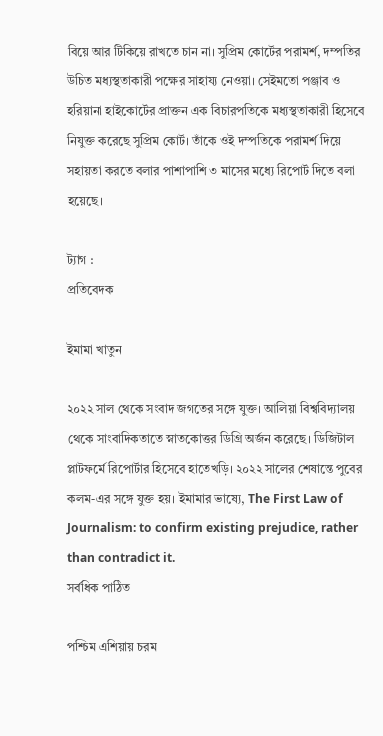বিয়ে আর টিকিয়ে রাখতে চান না। সুপ্রিম কোর্টের পরামর্শ, দম্পতির উচিত মধ্যস্থতাকারী পক্ষের সাহায্য নেওয়া। সেইমতো পঞ্জাব ও হরিয়ানা হাইকোর্টের প্রাক্তন এক বিচারপতিকে মধ্যস্থতাকারী হিসেবে নিযুক্ত করেছে সুপ্রিম কোর্ট। তাঁকে ওই দম্পতিকে পরামর্শ দিয়ে সহায়তা করতে বলার পাশাপাশি ৩ মাসের মধ্যে রিপোর্ট দিতে বলা হয়েছে।

ট্যাগ :
প্রতিবেদক

ইমামা খাতুন

২০২২ সাল থেকে সংবাদ জগতের সঙ্গে যুক্ত। আলিয়া বিশ্ববিদ্যালয় থেকে সাংবাদিকতাতে স্নাতকোত্তর ডিগ্রি অর্জন করেছে। ডিজিটাল প্লাটফর্মে রিপোর্টার হিসেবে হাতেখড়ি। ২০২২ সালের শেষান্তে পুবের কলম-এর সঙ্গে যুক্ত হয়। ইমামার ভাষ্যে, The First Law of Journalism: to confirm existing prejudice, rather than contradict it.
সর্বধিক পাঠিত

পশ্চিম এশিয়ায় চরম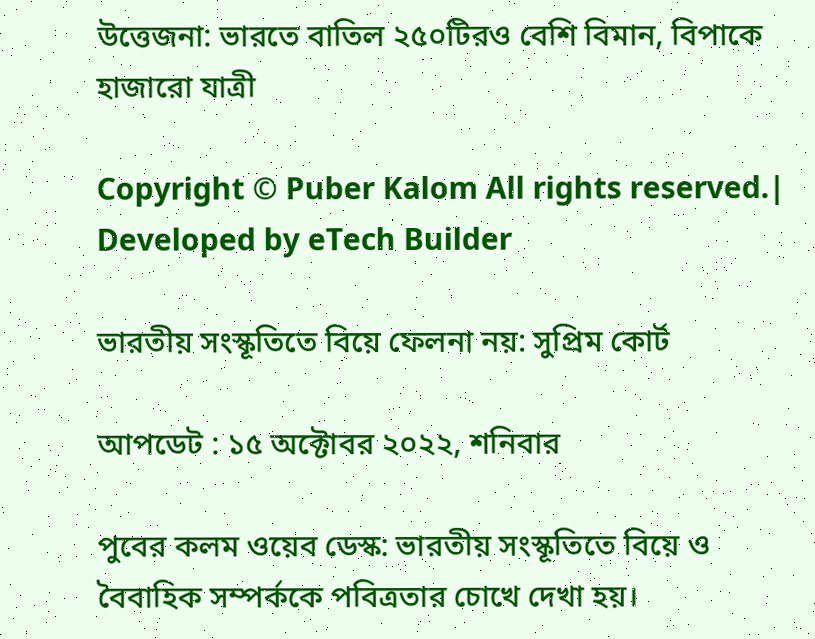উত্তেজনা: ভারতে বাতিল ২৫০টিরও বেশি বিমান, বিপাকে হাজারো যাত্রী

Copyright © Puber Kalom All rights reserved.| Developed by eTech Builder

ভারতীয় সংস্কূতিতে বিয়ে ফেলনা নয়: সুপ্রিম কোর্ট

আপডেট : ১৫ অক্টোবর ২০২২, শনিবার

পুবের কলম ওয়েব ডেস্ক: ভারতীয় সংস্কূতিতে বিয়ে ও বৈবাহিক সম্পর্ককে পবিত্রতার চোখে দেখা হয়।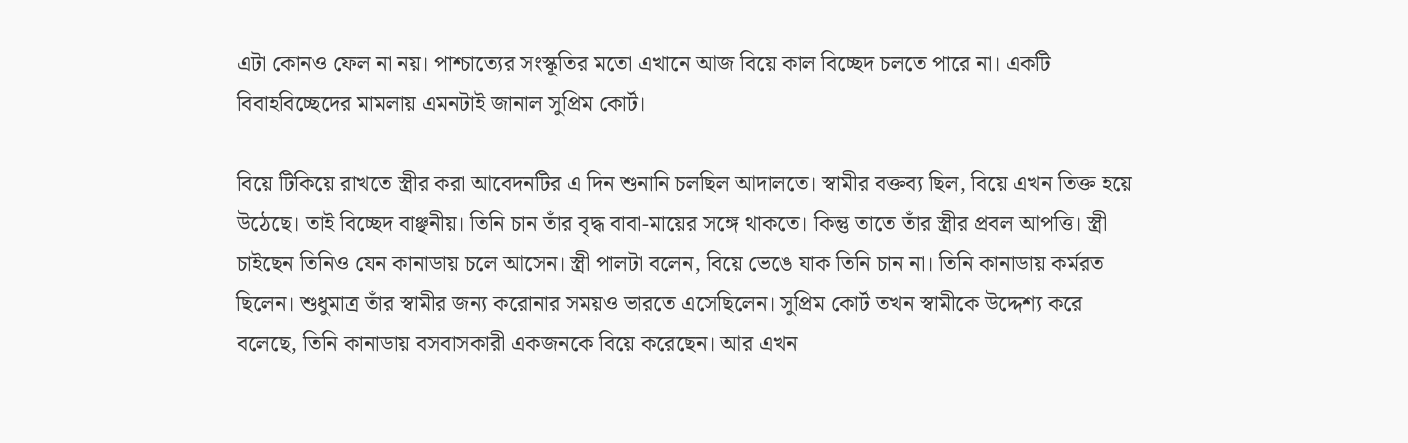এটা কোনও ফেল না নয়। পাশ্চাত্যের সংস্কূতির মতো এখানে আজ বিয়ে কাল বিচ্ছেদ চলতে পারে না। একটি বিবাহবিচ্ছেদের মামলায় এমনটাই জানাল সুপ্রিম কোর্ট।

বিয়ে টিকিয়ে রাখতে স্ত্রীর করা আবেদনটির এ দিন শুনানি চলছিল আদালতে। স্বামীর বক্তব্য ছিল, বিয়ে এখন তিক্ত হয়ে উঠেছে। তাই বিচ্ছেদ বাঞ্ছনীয়। তিনি চান তাঁর বৃদ্ধ বাবা-মায়ের সঙ্গে থাকতে। কিন্তু তাতে তাঁর স্ত্রীর প্রবল আপত্তি। স্ত্রী চাইছেন তিনিও যেন কানাডায় চলে আসেন। স্ত্রী পালটা বলেন, বিয়ে ভেঙে যাক তিনি চান না। তিনি কানাডায় কর্মরত ছিলেন। শুধুমাত্র তাঁর স্বামীর জন্য করোনার সময়ও ভারতে এসেছিলেন। সুপ্রিম কোর্ট তখন স্বামীকে উদ্দেশ্য করে বলেছে, তিনি কানাডায় বসবাসকারী একজনকে বিয়ে করেছেন। আর এখন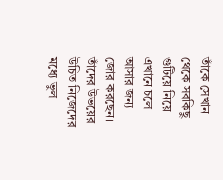তাঁকে সেখান থেকে সবকিছু গুটিয়ে নিয়ে এখানে চলে আসার জন্য জোর করছেন। তাঁদের উভয়ের উচিত নিজেদের মধ্যে ভুল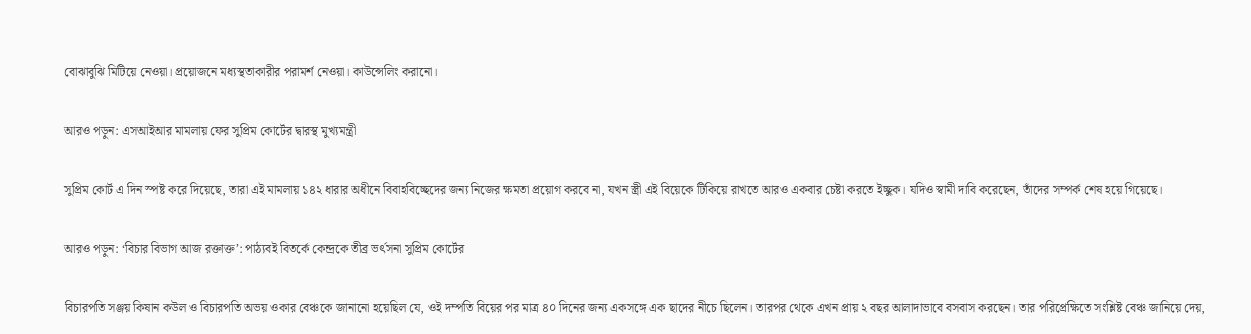বোঝাবুঝি মিটিয়ে নেওয়া। প্রয়োজনে মধ্যস্থতাকারীর পরামর্শ নেওয়া। কাউন্সেলিং করানো।

আরও পড়ুন: এসআইআর মামলায় ফের সুপ্রিম কোর্টের দ্বারস্থ মুখ্যমন্ত্রী

সুপ্রিম কোর্ট এ দিন স্পষ্ট করে দিয়েছে, তারা এই মামলায় ১৪২ ধারার অধীনে বিবাহবিচ্ছেদের জন্য নিজের ক্ষমতা প্রয়োগ করবে না, যখন স্ত্রী এই বিয়েকে টিকিয়ে রাখতে আরও একবার চেষ্টা করতে ইচ্ছুক। যদিও স্বামী দাবি করেছেন, তাঁদের সম্পর্ক শেষ হয়ে গিয়েছে।

আরও পড়ুন: ‘বিচার বিভাগ আজ রক্তাক্ত’: পাঠ্যবই বিতর্কে কেন্দ্রকে তীব্র ভর্ৎসনা সুপ্রিম কোর্টের

বিচারপতি সঞ্জয় কিষান কউল ও বিচারপতি অভয় ওকার বেঞ্চকে জানানো হয়েছিল যে, ওই দম্পতি বিয়ের পর মাত্র ৪০ দিনের জন্য একসঙ্গে এক ছাদের নীচে ছিলেন। তারপর থেকে এখন প্রায় ২ বছর আলাদাভাবে বসবাস করছেন। তার পরিপ্রেক্ষিতে সংশ্লিষ্ট বেঞ্চ জানিয়ে দেয়,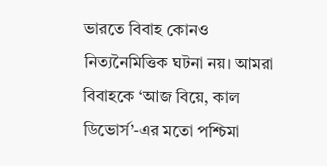ভারতে বিবাহ কোনও নিত্যনৈমিত্তিক ঘটনা নয়। আমরা বিবাহকে ‘আজ বিয়ে, কাল ডিভোর্স’-এর মতো পশ্চিমা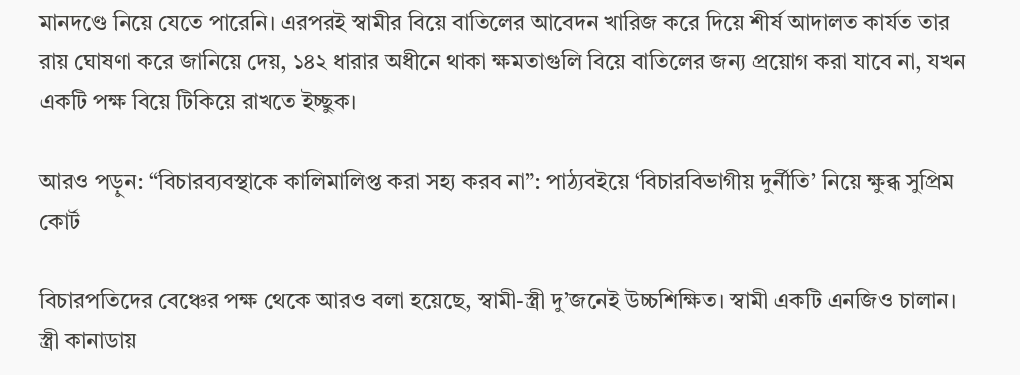মানদণ্ডে নিয়ে যেতে পারেনি। এরপরই স্বামীর বিয়ে বাতিলের আবেদন খারিজ করে দিয়ে শীর্ষ আদালত কার্যত তার রায় ঘোষণা করে জানিয়ে দেয়, ১৪২ ধারার অধীনে থাকা ক্ষমতাগুলি বিয়ে বাতিলের জন্য প্রয়োগ করা যাবে না, যখন একটি পক্ষ বিয়ে টিকিয়ে রাখতে ইচ্ছুক।

আরও পড়ুন: “বিচারব্যবস্থাকে কালিমালিপ্ত করা সহ্য করব না”: পাঠ্যবইয়ে ‘বিচারবিভাগীয় দুর্নীতি’ নিয়ে ক্ষুব্ধ সুপ্রিম কোর্ট

বিচারপতিদের বেঞ্চের পক্ষ থেকে আরও বলা হয়েছে, স্বামী-স্ত্রী দু’জনেই উচ্চশিক্ষিত। স্বামী একটি এনজিও চালান। স্ত্রী কানাডায়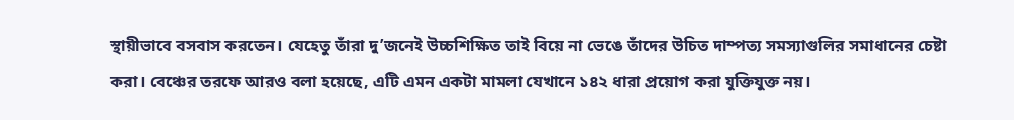স্থায়ীভাবে বসবাস করতেন। যেহেতু তাঁরা দু’জনেই উচ্চশিক্ষিত তাই বিয়ে না ভেঙে তাঁদের উচিত দাম্পত্য সমস্যাগুলির সমাধানের চেষ্টা করা। বেঞ্চের তরফে আরও বলা হয়েছে, এটি এমন একটা মামলা যেখানে ১৪২ ধারা প্রয়োগ করা যুক্তিযুক্ত নয়।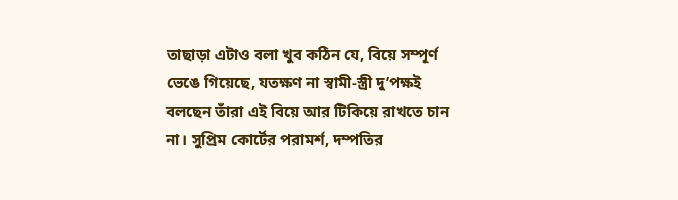তাছাড়া এটাও বলা খুব কঠিন যে, বিয়ে সম্পূর্ণ ভেঙে গিয়েছে, যতক্ষণ না স্বামী-স্ত্রী দু’পক্ষই বলছেন তাঁরা এই বিয়ে আর টিকিয়ে রাখতে চান না। সুপ্রিম কোর্টের পরামর্শ, দম্পতির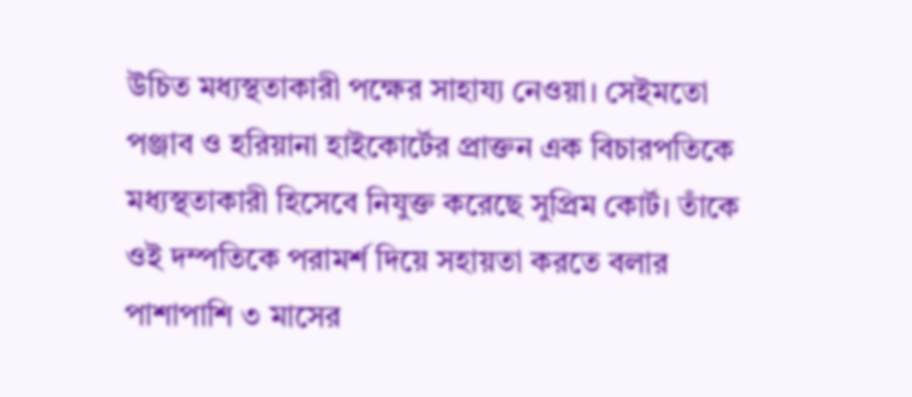উচিত মধ্যস্থতাকারী পক্ষের সাহায্য নেওয়া। সেইমতো পঞ্জাব ও হরিয়ানা হাইকোর্টের প্রাক্তন এক বিচারপতিকে মধ্যস্থতাকারী হিসেবে নিযুক্ত করেছে সুপ্রিম কোর্ট। তাঁকে ওই দম্পতিকে পরামর্শ দিয়ে সহায়তা করতে বলার পাশাপাশি ৩ মাসের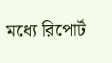মধ্যে রিপোর্ট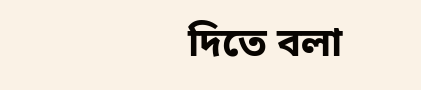দিতে বলা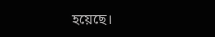হয়েছে।